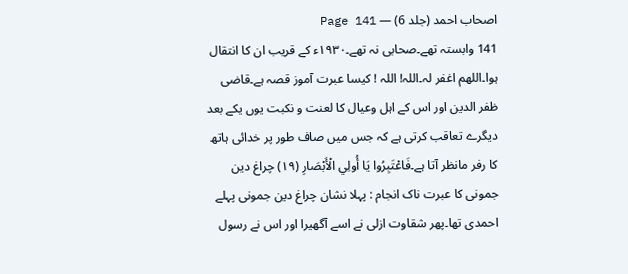اصحاب احمد (جلد 6) — Page 141
141 وابستہ تھے۔صحابی نہ تھے۔۱۹۳۰ء کے قریب ان کا انتقال ہوا۔اللهم اغفر لہ۔اللہ! اللہ ! کیسا عبرت آموز قصہ ہے۔قاضی ظفر الدین اور اس کے اہل وعیال کا لعنت و نکبت یوں یکے بعد دیگرے تعاقب کرتی ہے کہ جس میں صاف طور پر خدائی ہاتھ کا رفر مانظر آتا ہے۔فَاعْتَبِرُوا يَا أُولِي الْأَبْصَارِ (۱۹) چراغ دین جمونی کا عبرت ناک انجام : پہلا نشان چراغ دین جمونی پہلے احمدی تھا۔پھر شقاوت ازلی نے اسے آگھیرا اور اس نے رسول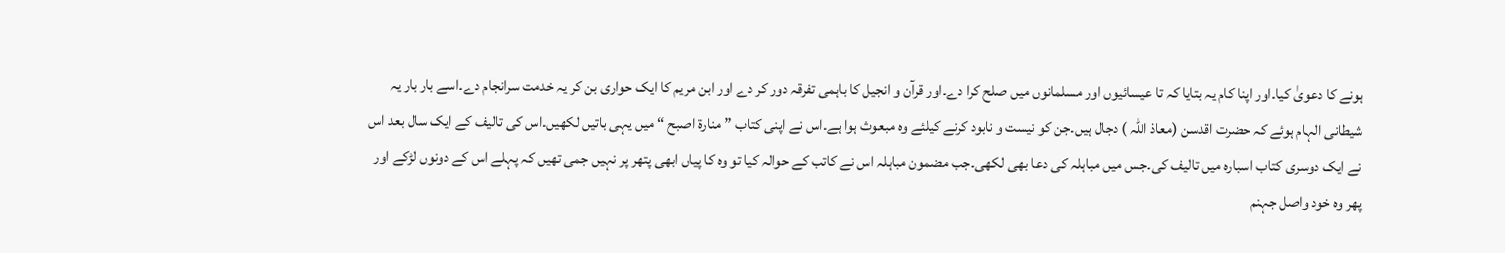ہونے کا دعویٰ کیا۔اور اپنا کام یہ بتایا کہ تا عیسائیوں اور مسلمانوں میں صلح کرا دے۔اور قرآن و انجیل کا باہمی تفرقہ دور کر دے اور ابن مریم کا ایک حواری بن کر یہ خدمت سرانجام دے۔اسے بار بار یہ شیطانی الہام ہوئے کہ حضرت اقدسن (معاذ اللہ ) دجال ہیں۔جن کو نیست و نابود کرنے کیلئے وہ مبعوث ہوا ہے۔اس نے اپنی کتاب ” منارۃ اصبح “ میں یہی باتیں لکھیں۔اس کی تالیف کے ایک سال بعد اس نے ایک دوسری کتاب اسبارہ میں تالیف کی۔جس میں مباہلہ کی دعا بھی لکھی۔جب مضمون مباہلہ اس نے کاتب کے حوالہ کیا تو وہ کا پیاں ابھی پتھر پر نہیں جمی تھیں کہ پہلے اس کے دونوں لڑکے اور پھر وہ خود واصل جہنم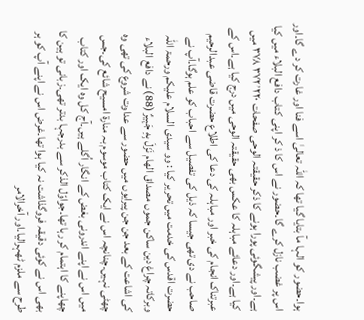ہوا۔حضور کو الہا مآ بتایا گیا تھا کہ اللہ تعالیٰ اسے فنا اور غارت کر دے گا۔اور اس پر غضب نازل کرے گا۔حضور نے اس کا ذ کر اپنی کتاب دافع البلاء میں کیا ہے۔اور پیشگوئی پورا ہونے کا ذکر حقیقتہ الوحی صفحات ۳۷۲٬۲۲۰ ۳۷۸ میں کیا ہے۔اور دعائے مباہلہ کا عکس بھی حقیقتہ الوحی میں درج کیا ہے۔اس کے عبرتناک انجام کی خبر اور مباہلہ کی دعا کی اطلاع حضرت قاضی عبدالرحیم صاحب نے دی تھی جیسا کہ ذیل کی تفصیل سے احباب کو علم ہوگا۔آپ نے حضرت اقدس کی خدمت میں تحریر کیا : وو سیدی السلام علیکم ورحمۃ اللہ وبرکاتہ چراغ دین ساکن جموں مصداق الهام نَزَلَ بِهِ جَبِيرٌ (88) نے دافع البلاء کی اشاعت کے بعد جن جن پیرایوں میں حضور سے عداوت شروع کی تھی وہ چھٹی نہیں۔چنانچہ اس نے ایک کتاب موسوم بہ منارة امسیح شائع کی۔جس میں اس نے اپنے اندرونی بغض کے انگار اُگلے ہیں۔آج کل وہ ایک اور کتاب چھاپنے کا اہتمام کر رہا تھا۔جواوّل الذکر سے بدرجہا بدتر تھی۔زبانی تو ہین کا بھی اس نے کوئی دقیقہ فروگذاشت نہ کیا ہوا تھا۔غرض اس نے اپنے آپ کو ہر طرح سے ملزم ٹھہرالیا۔اور آخرالامر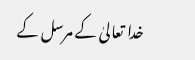خدا تعالیٰ کے مرسل کے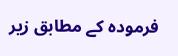فرمودہ کے مطابق زیر